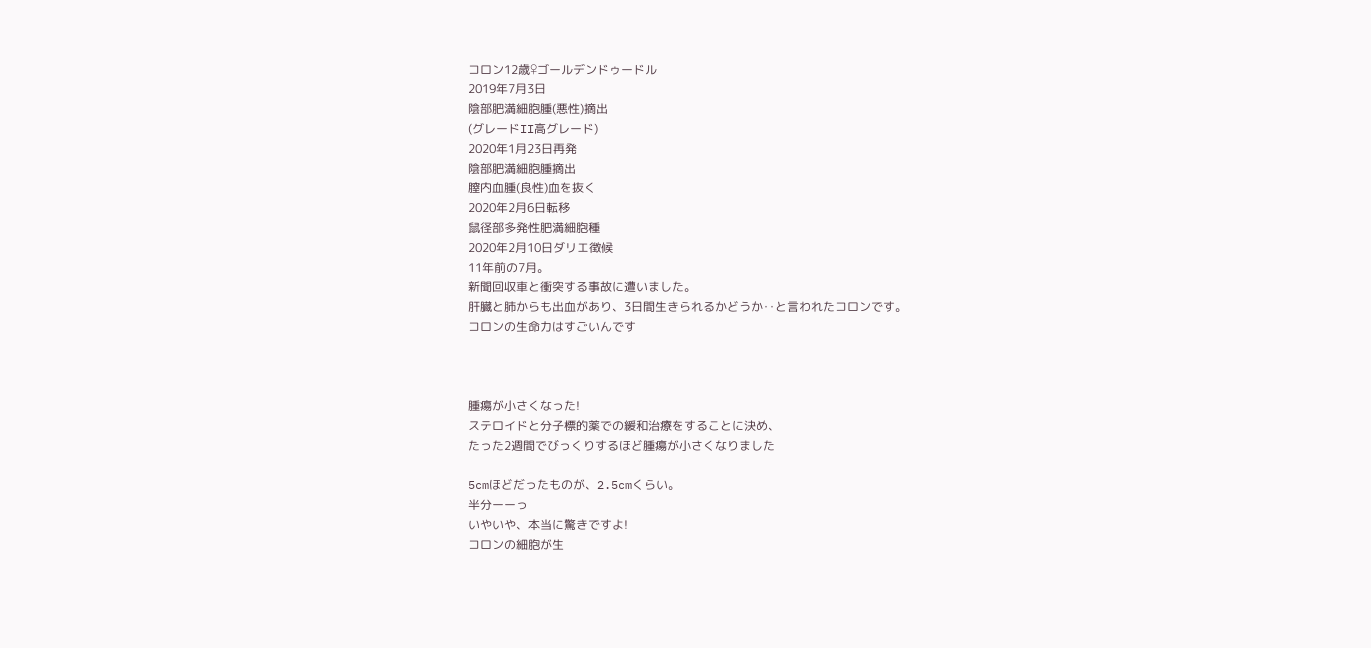コロン12歳♀ゴールデンドゥードル
2019年7月3日
陰部肥満細胞腫(悪性)摘出
(グレードII高グレード)
2020年1月23日再発
陰部肥満細胞腫摘出
膣内血腫(良性)血を抜く
2020年2月6日転移
鼠径部多発性肥満細胞種
2020年2月10日ダリエ徴候
11年前の7月。
新聞回収車と衝突する事故に遭いました。
肝臓と肺からも出血があり、3日間生きられるかどうか‥と言われたコロンです。
コロンの生命力はすごいんです



腫瘍が小さくなった!
ステロイドと分子標的薬での緩和治療をすることに決め、
たった2週間でびっくりするほど腫瘍が小さくなりました

5cmほどだったものが、2.5cmくらい。
半分ーーっ
いやいや、本当に驚きですよ!
コロンの細胞が生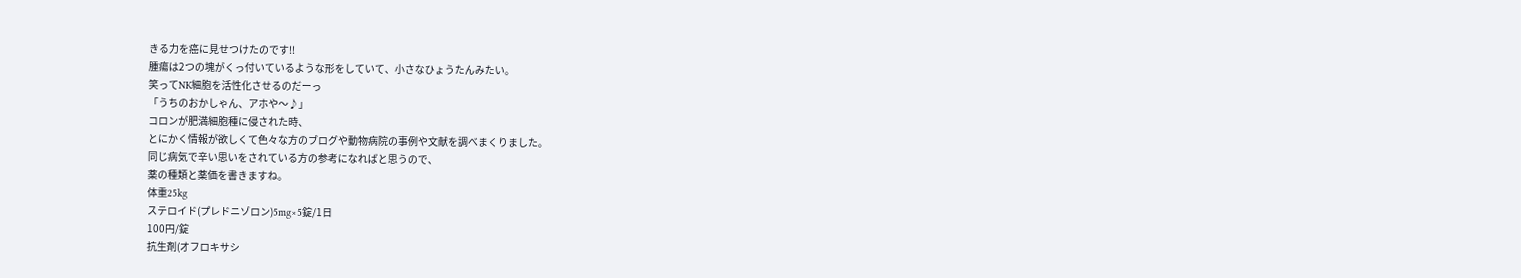きる力を癌に見せつけたのです!!
腫瘍は2つの塊がくっ付いているような形をしていて、小さなひょうたんみたい。
笑ってNK細胞を活性化させるのだーっ
「うちのおかしゃん、アホや〜♪」
コロンが肥満細胞種に侵された時、
とにかく情報が欲しくて色々な方のブログや動物病院の事例や文献を調べまくりました。
同じ病気で辛い思いをされている方の参考になればと思うので、
薬の種類と薬価を書きますね。
体重25kg
ステロイド(プレドニゾロン)5mg×5錠/1日
100円/錠
抗生剤(オフロキサシ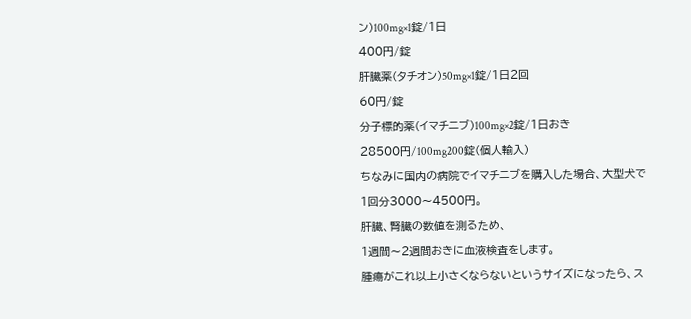ン)100mg×1錠/1日
400円/錠
肝臓薬(タチオン)50mg×1錠/1日2回
60円/錠
分子標的薬(イマチニブ)100mg×2錠/1日おき
28500円/100mg200錠(個人輸入)
ちなみに国内の病院でイマチニブを購入した場合、大型犬で1回分3000〜4500円。
肝臓、腎臓の数値を測るため、
1週間〜2週間おきに血液検査をします。
腫瘍がこれ以上小さくならないというサイズになったら、ス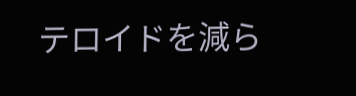テロイドを減ら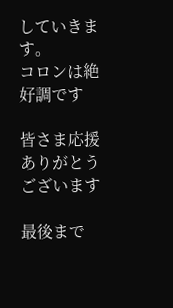していきます。
コロンは絶好調です

皆さま応援ありがとうございます

最後まで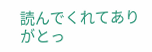読んでくれてありがとっ